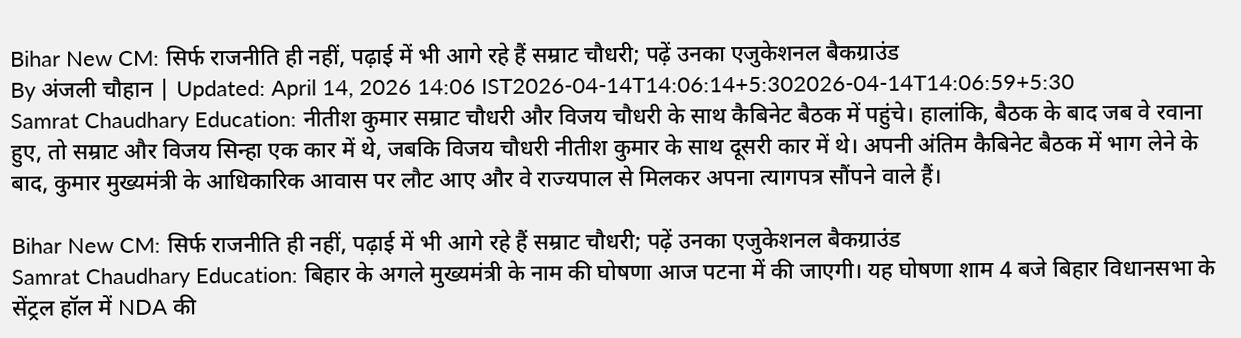Bihar New CM: सिर्फ राजनीति ही नहीं, पढ़ाई में भी आगे रहे हैं सम्राट चौधरी; पढ़ें उनका एजुकेशनल बैकग्राउंड
By अंजली चौहान | Updated: April 14, 2026 14:06 IST2026-04-14T14:06:14+5:302026-04-14T14:06:59+5:30
Samrat Chaudhary Education: नीतीश कुमार सम्राट चौधरी और विजय चौधरी के साथ कैबिनेट बैठक में पहुंचे। हालांकि, बैठक के बाद जब वे रवाना हुए, तो सम्राट और विजय सिन्हा एक कार में थे, जबकि विजय चौधरी नीतीश कुमार के साथ दूसरी कार में थे। अपनी अंतिम कैबिनेट बैठक में भाग लेने के बाद, कुमार मुख्यमंत्री के आधिकारिक आवास पर लौट आए और वे राज्यपाल से मिलकर अपना त्यागपत्र सौंपने वाले हैं।

Bihar New CM: सिर्फ राजनीति ही नहीं, पढ़ाई में भी आगे रहे हैं सम्राट चौधरी; पढ़ें उनका एजुकेशनल बैकग्राउंड
Samrat Chaudhary Education: बिहार के अगले मुख्यमंत्री के नाम की घोषणा आज पटना में की जाएगी। यह घोषणा शाम 4 बजे बिहार विधानसभा के सेंट्रल हॉल में NDA की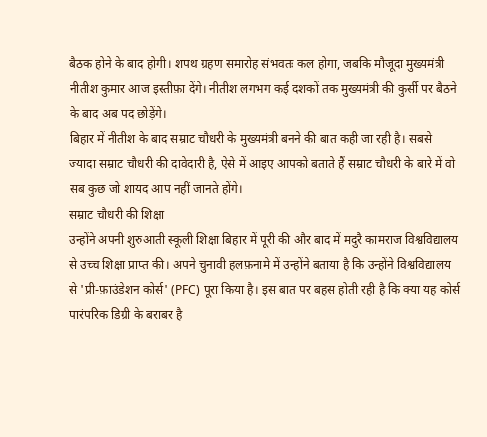बैठक होने के बाद होगी। शपथ ग्रहण समारोह संभवतः कल होगा, जबकि मौजूदा मुख्यमंत्री नीतीश कुमार आज इस्तीफ़ा देंगे। नीतीश लगभग कई दशकों तक मुख्यमंत्री की कुर्सी पर बैठने के बाद अब पद छोड़ेंगे।
बिहार में नीतीश के बाद सम्राट चौधरी के मुख्यमंत्री बनने की बात कही जा रही है। सबसे ज्यादा सम्राट चौधरी की दावेदारी है, ऐसे में आइए आपको बताते हैं सम्राट चौधरी के बारे में वो सब कुछ जो शायद आप नहीं जानते होंगे।
सम्राट चौधरी की शिक्षा
उन्होंने अपनी शुरुआती स्कूली शिक्षा बिहार में पूरी की और बाद में मदुरै कामराज विश्वविद्यालय से उच्च शिक्षा प्राप्त की। अपने चुनावी हलफ़नामे में उन्होंने बताया है कि उन्होंने विश्वविद्यालय से 'प्री-फ़ाउंडेशन कोर्स' (PFC) पूरा किया है। इस बात पर बहस होती रही है कि क्या यह कोर्स पारंपरिक डिग्री के बराबर है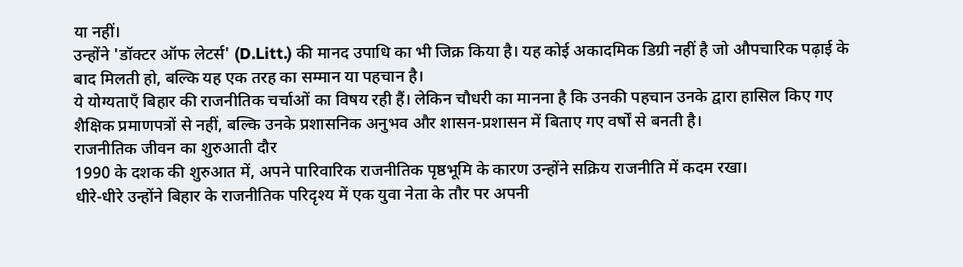या नहीं।
उन्होंने 'डॉक्टर ऑफ लेटर्स' (D.Litt.) की मानद उपाधि का भी जिक्र किया है। यह कोई अकादमिक डिग्री नहीं है जो औपचारिक पढ़ाई के बाद मिलती हो, बल्कि यह एक तरह का सम्मान या पहचान है।
ये योग्यताएँ बिहार की राजनीतिक चर्चाओं का विषय रही हैं। लेकिन चौधरी का मानना है कि उनकी पहचान उनके द्वारा हासिल किए गए शैक्षिक प्रमाणपत्रों से नहीं, बल्कि उनके प्रशासनिक अनुभव और शासन-प्रशासन में बिताए गए वर्षों से बनती है।
राजनीतिक जीवन का शुरुआती दौर
1990 के दशक की शुरुआत में, अपने पारिवारिक राजनीतिक पृष्ठभूमि के कारण उन्होंने सक्रिय राजनीति में कदम रखा।
धीरे-धीरे उन्होंने बिहार के राजनीतिक परिदृश्य में एक युवा नेता के तौर पर अपनी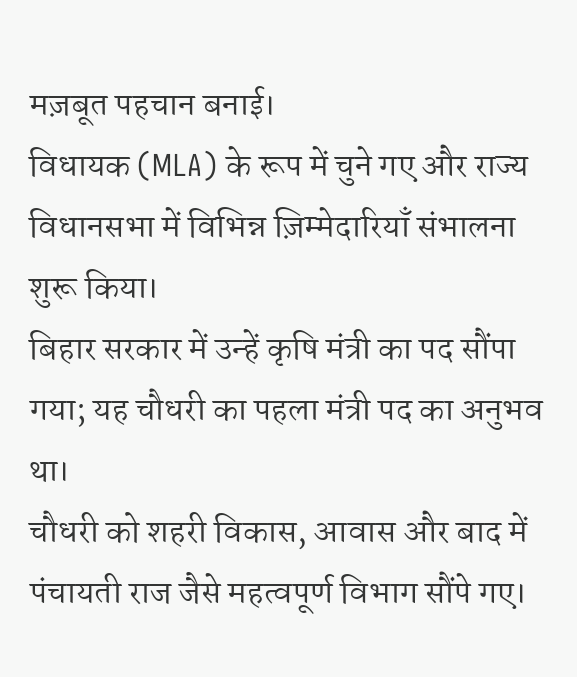मज़बूत पहचान बनाई।
विधायक (MLA) के रूप में चुने गए और राज्य विधानसभा में विभिन्न ज़िम्मेदारियाँ संभालना शुरू किया।
बिहार सरकार में उन्हें कृषि मंत्री का पद सौंपा गया; यह चौधरी का पहला मंत्री पद का अनुभव था।
चौधरी को शहरी विकास, आवास और बाद में पंचायती राज जैसे महत्वपूर्ण विभाग सौंपे गए।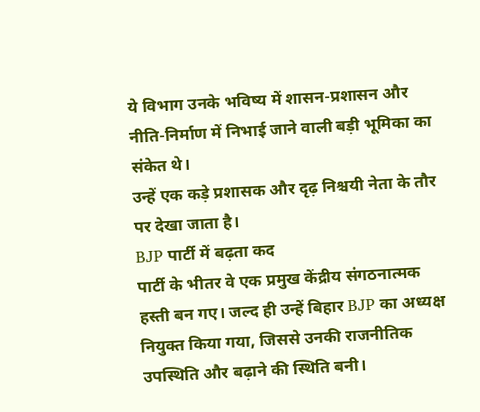ये विभाग उनके भविष्य में शासन-प्रशासन और नीति-निर्माण में निभाई जाने वाली बड़ी भूमिका का संकेत थे।
उन्हें एक कड़े प्रशासक और दृढ़ निश्चयी नेता के तौर पर देखा जाता है।
BJP पार्टी में बढ़ता कद
पार्टी के भीतर वे एक प्रमुख केंद्रीय संगठनात्मक हस्ती बन गए। जल्द ही उन्हें बिहार BJP का अध्यक्ष नियुक्त किया गया, जिससे उनकी राजनीतिक उपस्थिति और बढ़ाने की स्थिति बनी।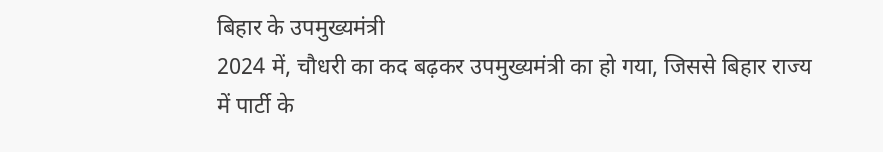बिहार के उपमुख्यमंत्री
2024 में, चौधरी का कद बढ़कर उपमुख्यमंत्री का हो गया, जिससे बिहार राज्य में पार्टी के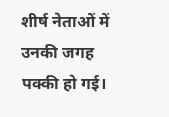शीर्ष नेताओं में उनकी जगह पक्की हो गई।